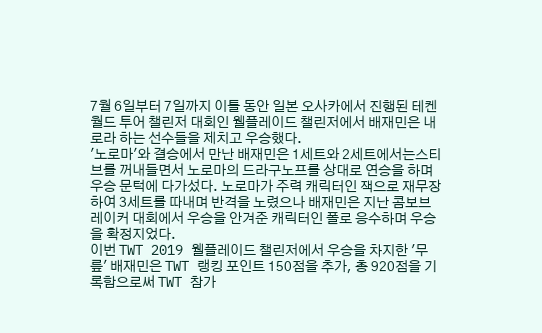7월 6일부터 7일까지 이틀 동안 일본 오사카에서 진행된 테켄 월드 투어 챌린저 대회인 웰플레이드 챌린저에서 배재민은 내로라 하는 선수들을 제치고 우승했다.
'노로마'와 결승에서 만난 배재민은 1세트와 2세트에서는스티브를 꺼내들면서 노로마의 드라구노프를 상대로 연승을 하며 우승 문턱에 다가섰다. 노로마가 주력 캐릭터인 잭으로 재무장하여 3세트를 따내며 반격을 노렸으나 배재민은 지난 콤보브레이커 대회에서 우승을 안겨준 캐릭터인 폴로 응수하며 우승을 확정지었다.
이번 TWT 2019 웰플레이드 챌린저에서 우승을 차지한 '무릎' 배재민은 TWT 랭킹 포인트 150점을 추가, 총 920점을 기록함으로써 TWT 참가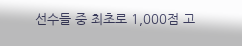선수들 중 최초로 1,000점 고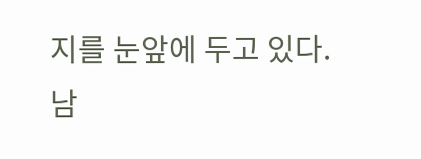지를 눈앞에 두고 있다.
남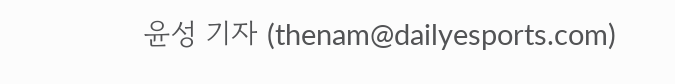윤성 기자 (thenam@dailyesports.com)